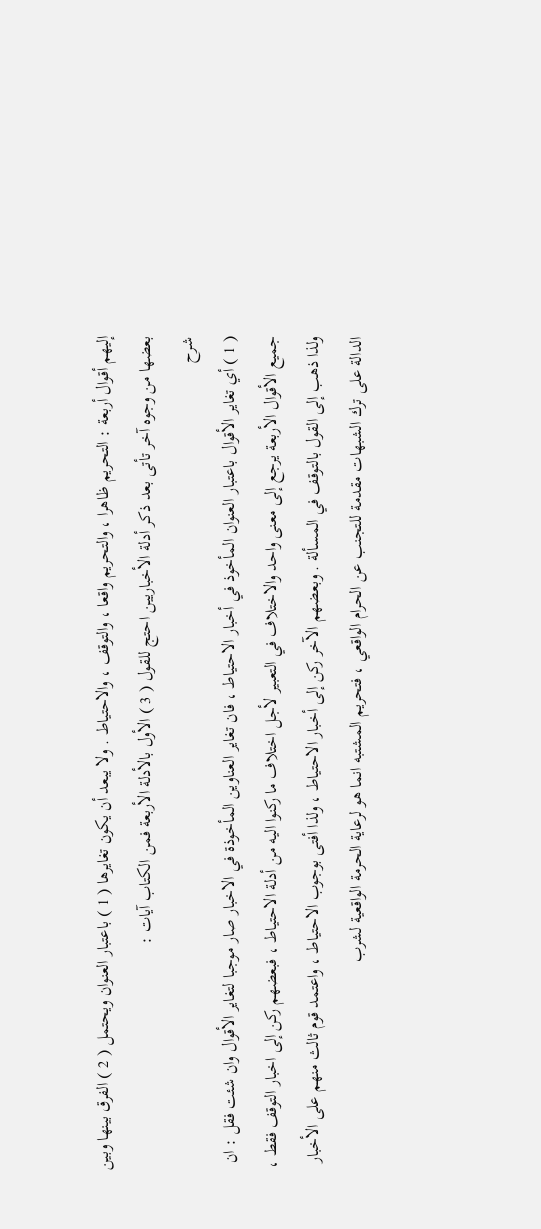إليهم أقوال أربعة : التحريم ظاهرا ، والتحريم واقعا ، والتوقف ، والاحتياط . ولا يبعد أن يكون تغايرها ( 1 ) باعتبار العنوان ويحتمل ( 2 ) الفرق بينها وبين بعضها من وجوه آخر تأتى بعد ذكر أدلة الأخباريين احتج للقول ( 3 ) الأول بالأدلة الأربعة فمن الكتاب آيات :
شرح
( 1 ) أي تغاير الأقوال باعتبار العنوان المأخوذ في أخبار الاحتياط ، فان تغاير العناوين المأخوذة في الاخبار صار موجبا لتغاير الأقوال وان شئت فقل : ان جميع الأقوال الأربعة يرجع إلى معنى واحد والاختلاف في التعبير لأجل اختلاف ما ركنوا اليه من أدلة الاحتياط ، فبعضهم ركن إلى اخبار التوقف فقط ، ولذا ذهب إلى القول بالتوقف في المسألة . وبعضهم الآخر ركن إلى أخبار الاحتياط ، ولذا أفتى بوجوب الاحتياط ، واعتمد قوم ثالث منهم على الأخبار الدالة على ترك الشبهات مقدمة للتجنب عن الحرام الواقعي ، فتحريم المشتبه انما هو لرعاية الحرمة الواقعية لشرب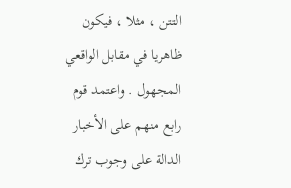التتن ، مثلا ، فيكون ظاهريا في مقابل الواقعي المجهول . واعتمد قوم رابع منهم على الأخبار الدالة على وجوب ترك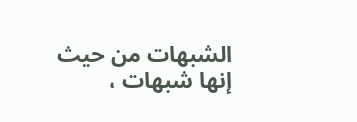الشبهات من حيث إنها شبهات ،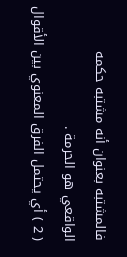فالمشتبه بعنوان أنه مشتبه حكمه الواقعي هو الحرمة .
( 2 ) أي يحتمل الفرق المعنوي بين الأقوال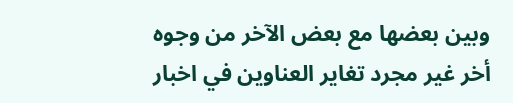وبين بعضها مع بعض الآخر من وجوه أخر غير مجرد تغاير العناوين في اخبار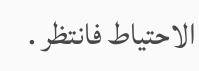الاحتياط فانتظر .